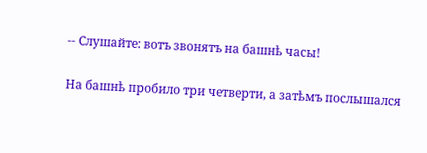-- Слушайте: вотъ звонятъ на башнѣ часы!

На башнѣ пробило три четверти, а затѣмъ послышался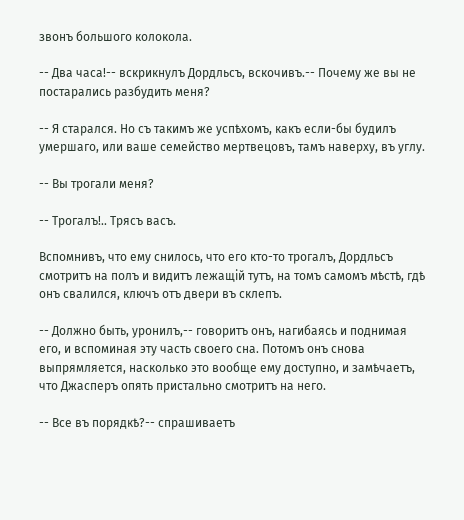звонъ большого колокола.

-- Два часа!-- вскрикнулъ Дордльсъ, вскочивъ.-- Почему же вы не постарались разбудить меня?

-- Я старался. Но съ такимъ же успѣхомъ, какъ если-бы будилъ умершаго, или ваше семейство мертвецовъ, тамъ наверху, въ углу.

-- Вы трогали меня?

-- Трогалъ!.. Трясъ васъ.

Вспомнивъ, что ему снилось, что его кто-то трогалъ, Дордльсъ смотритъ на полъ и видитъ лежащій тутъ, на томъ самомъ мѣстѣ, гдѣ онъ свалился, ключъ отъ двери въ склепъ.

-- Должно быть, уронилъ,-- говоритъ онъ, нагибаясь и поднимая его, и вспоминая эту часть своего сна. Потомъ онъ снова выпрямляется, насколько это вообще ему доступно, и замѣчаетъ, что Джасперъ опять пристально смотритъ на него.

-- Все въ порядкѣ?-- спрашиваетъ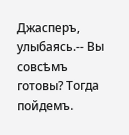Джасперъ, улыбаясь.-- Вы совсѣмъ готовы? Тогда пойдемъ.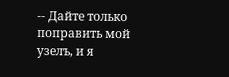-- Дайте только поправить мой узелъ, и я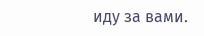иду за вами.